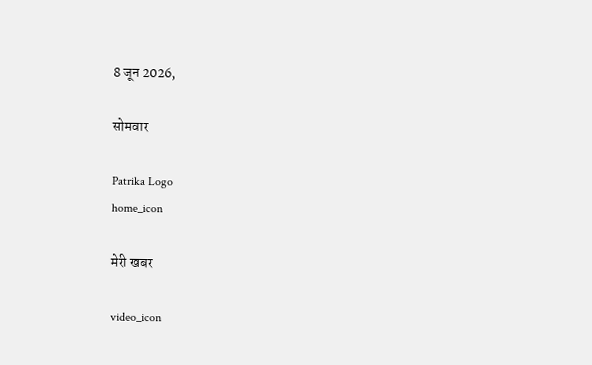8 जून 2026,

सोमवार

Patrika Logo
home_icon

मेरी खबर

video_icon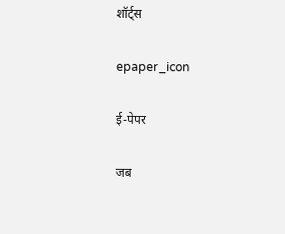शॉर्ट्स

epaper_icon

ई-पेपर

जब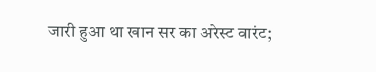जारी हुआ था खान सर का अरेस्ट वारंट;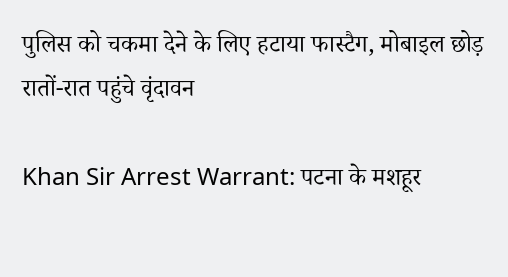पुलिस को चकमा देने के लिए हटाया फास्टैग, मोबाइल छोड़ रातों-रात पहुंचे वृंदावन

Khan Sir Arrest Warrant: पटना के मशहूर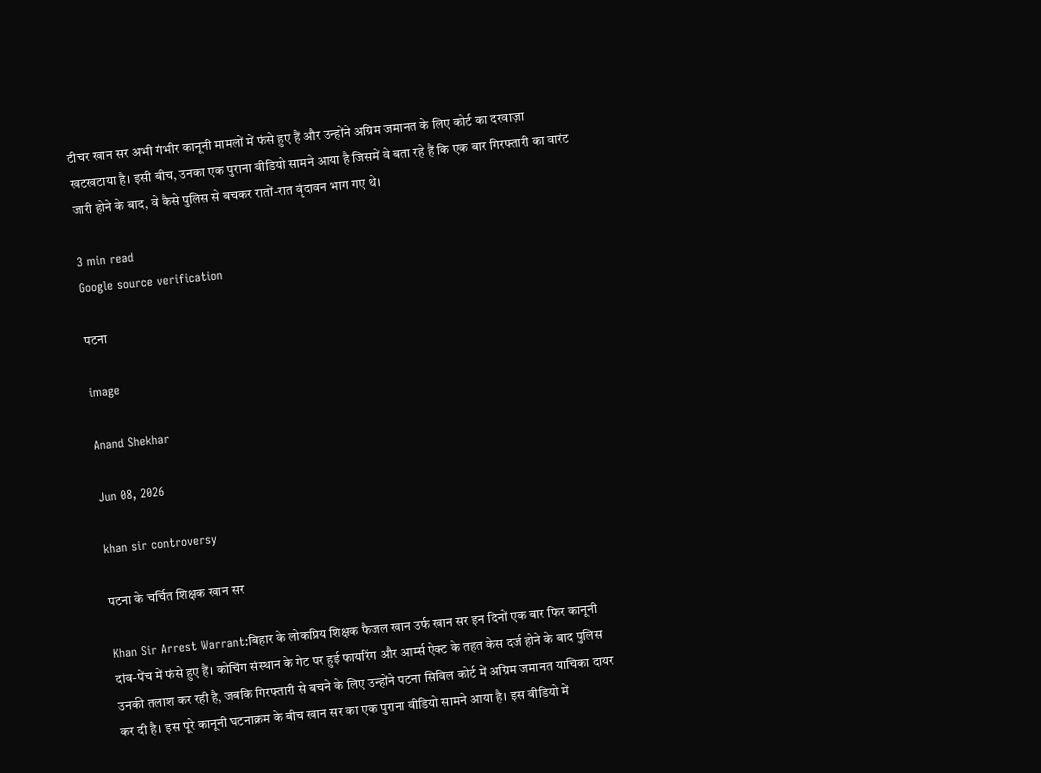टीचर खान सर अभी गंभीर कानूनी मामलों में फंसे हुए हैं और उन्होंने अग्रिम जमानत के लिए कोर्ट का दरवाज़ा खटखटाया है। इसी बीच, उनका एक पुराना वीडियो सामने आया है जिसमें वे बता रहे हैं कि एक बार गिरफ्तारी का वारंट जारी होने के बाद, वे कैसे पुलिस से बचकर रातों-रात वृंदावन भाग गए थे।

3 min read
Google source verification

पटना

image

Anand Shekhar

Jun 08, 2026

khan sir controversy

पटना के चर्चित शिक्षक खान सर

Khan Sir Arrest Warrant:बिहार के लोकप्रिय शिक्षक फैजल खान उर्फ खान सर इन दिनों एक बार फिर कानूनी दांव-पेंच में फंसे हुए हैं। कोचिंग संस्थान के गेट पर हुई फायरिंग और आर्म्स ऐक्ट के तहत केस दर्ज होने के बाद पुलिस उनकी तलाश कर रही है, जबकि गिरफ्तारी से बचने के लिए उन्होंने पटना सिविल कोर्ट में अग्रिम जमानत याचिका दायर कर दी है। इस पूरे कानूनी घटनाक्रम के बीच खान सर का एक पुराना वीडियो सामने आया है। इस वीडियो में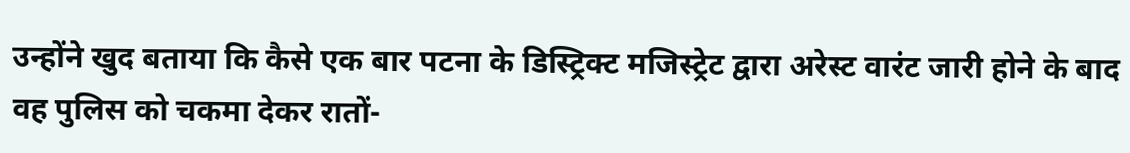उन्होंने खुद बताया कि कैसे एक बार पटना के डिस्ट्रिक्ट मजिस्ट्रेट द्वारा अरेस्ट वारंट जारी होने के बाद वह पुलिस को चकमा देकर रातों-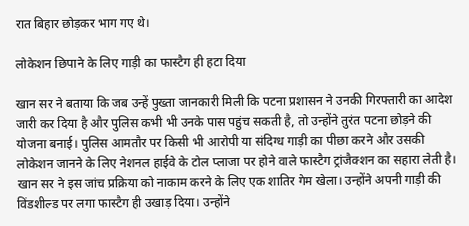रात बिहार छोड़कर भाग गए थे।

लोकेशन छिपाने के लिए गाड़ी का फास्टैग ही हटा दिया

खान सर ने बताया कि जब उन्हें पुख्ता जानकारी मिली कि पटना प्रशासन ने उनकी गिरफ्तारी का आदेश जारी कर दिया है और पुलिस कभी भी उनके पास पहुंच सकती है, तो उन्होंने तुरंत पटना छोड़ने की योजना बनाई। पुलिस आमतौर पर किसी भी आरोपी या संदिग्ध गाड़ी का पीछा करने और उसकी लोकेशन जानने के लिए नेशनल हाईवे के टोल प्लाजा पर होने वाले फास्टैग ट्रांजैक्शन का सहारा लेती है। खान सर ने इस जांच प्रक्रिया को नाकाम करने के लिए एक शातिर गेम खेला। उन्होंने अपनी गाड़ी की विंडशील्ड पर लगा फास्टैग ही उखाड़ दिया। उन्होंने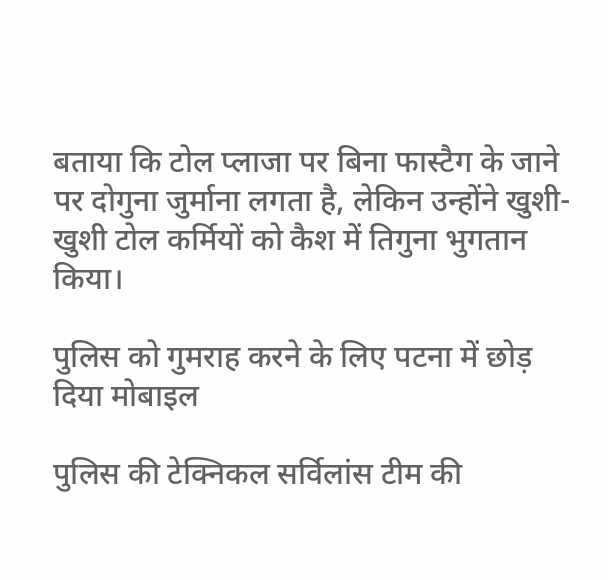बताया कि टोल प्लाजा पर बिना फास्टैग के जाने पर दोगुना जुर्माना लगता है, लेकिन उन्होंने खुशी-खुशी टोल कर्मियों को कैश में तिगुना भुगतान किया।

पुलिस को गुमराह करने के लिए पटना में छोड़ दिया मोबाइल

पुलिस की टेक्निकल सर्विलांस टीम की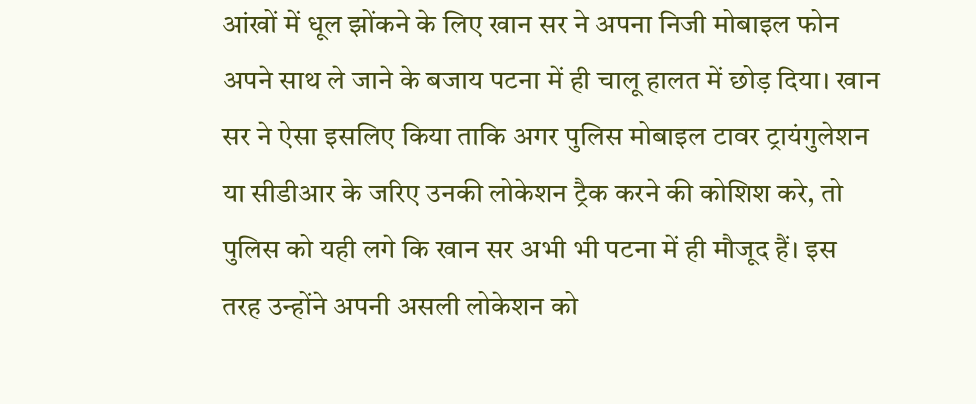आंखों में धूल झोंकने के लिए खान सर ने अपना निजी मोबाइल फोन अपने साथ ले जाने के बजाय पटना में ही चालू हालत में छोड़ दिया। खान सर ने ऐसा इसलिए किया ताकि अगर पुलिस मोबाइल टावर ट्रायंगुलेशन या सीडीआर के जरिए उनकी लोकेशन ट्रैक करने की कोशिश करे, तो पुलिस को यही लगे कि खान सर अभी भी पटना में ही मौजूद हैं। इस तरह उन्होंने अपनी असली लोकेशन को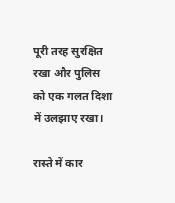पूरी तरह सुरक्षित रखा और पुलिस को एक गलत दिशा में उलझाए रखा।

रास्ते में कार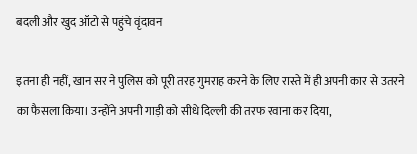बदली और खुद ऑटो से पहुंचे वृंदावन

इतना ही नहीं, खान सर ने पुलिस को पूरी तरह गुमराह करने के लिए रास्ते में ही अपनी कार से उतरने का फैसला किया। उन्होंने अपनी गाड़ी को सीधे दिल्ली की तरफ रवाना कर दिया,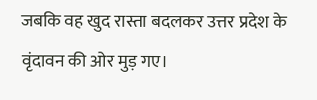जबकि वह खुद रास्ता बदलकर उत्तर प्रदेश के वृंदावन की ओर मुड़ गए।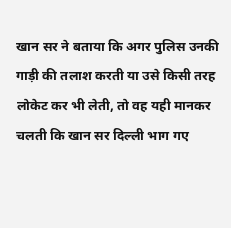खान सर ने बताया कि अगर पुलिस उनकी गाड़ी की तलाश करती या उसे किसी तरह लोकेट कर भी लेती, तो वह यही मानकर चलती कि खान सर दिल्ली भाग गए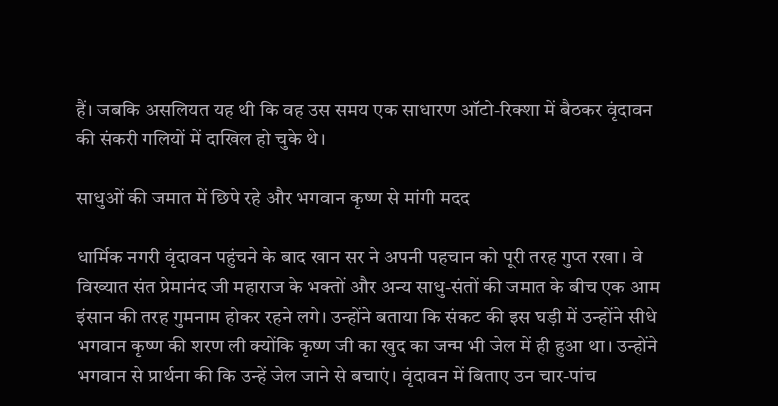हैं। जबकि असलियत यह थी कि वह उस समय एक साधारण ऑटो-रिक्शा में बैठकर वृंदावन की संकरी गलियों में दाखिल हो चुके थे।

साधुओं की जमात में छिपे रहे और भगवान कृष्ण से मांगी मदद

धार्मिक नगरी वृंदावन पहुंचने के बाद खान सर ने अपनी पहचान को पूरी तरह गुप्त रखा। वे विख्यात संत प्रेमानंद जी महाराज के भक्तों और अन्य साधु-संतों की जमात के बीच एक आम इंसान की तरह गुमनाम होकर रहने लगे। उन्होंने बताया कि संकट की इस घड़ी में उन्होंने सीधे भगवान कृष्ण की शरण ली क्योंकि कृष्ण जी का खुद का जन्म भी जेल में ही हुआ था। उन्होंने भगवान से प्रार्थना की कि उन्हें जेल जाने से बचाएं। वृंदावन में बिताए उन चार-पांच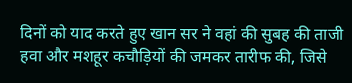दिनों को याद करते हुए खान सर ने वहां की सुबह की ताजी हवा और मशहूर कचौड़ियों की जमकर तारीफ की, जिसे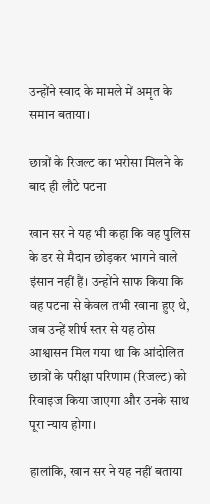उन्होंने स्वाद के मामले में अमृत के समान बताया।

छात्रों के रिजल्ट का भरोसा मिलने के बाद ही लौटे पटना

खान सर ने यह भी कहा कि वह पुलिस के डर से मैदान छोड़कर भागने वाले इंसान नहीं हैं। उन्होंने साफ किया कि वह पटना से केवल तभी रवाना हुए थे, जब उन्हें शीर्ष स्तर से यह ठोस आश्वासन मिल गया था कि आंदोलित छात्रों के परीक्षा परिणाम (रिजल्ट) को रिवाइज किया जाएगा और उनके साथ पूरा न्याय होगा।

हालांकि, खान सर ने यह नहीं बताया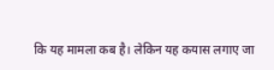कि यह मामला कब है। लेकिन यह कयास लगाए जा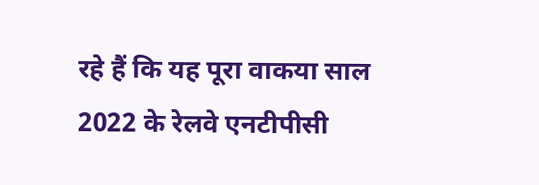रहे हैं कि यह पूरा वाकया साल 2022 के रेलवे एनटीपीसी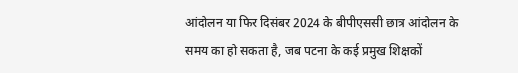आंदोलन या फिर दिसंबर 2024 के बीपीएससी छात्र आंदोलन के समय का हो सकता है, जब पटना के कई प्रमुख शिक्षकों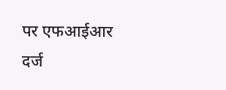पर एफआईआर दर्ज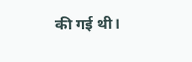की गई थी।